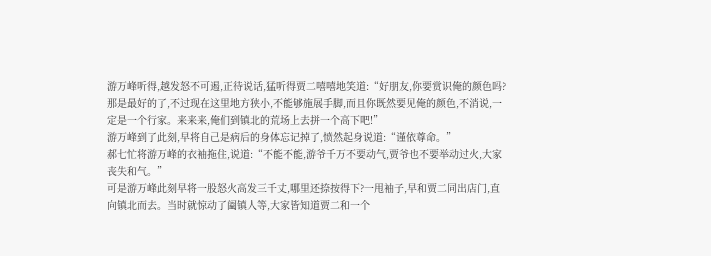游万峰听得,越发怒不可遏,正待说话,猛听得贾二嘻嘻地笑道:“好朋友,你要赏识俺的颜色吗?那是最好的了,不过现在这里地方狭小,不能够施展手脚,而且你既然要见俺的颜色,不消说,一定是一个行家。来来来,俺们到镇北的荒场上去拼一个高下吧!”
游万峰到了此刻,早将自己是病后的身体忘记掉了,愤然起身说道:“谨依尊命。”
郝七忙将游万峰的衣袖拖住,说道:“不能不能,游爷千万不要动气,贾爷也不要举动过火,大家丧失和气。”
可是游万峰此刻早将一股怒火高发三千丈,哪里还捺按得下?一甩袖子,早和贾二同出店门,直向镇北而去。当时就惊动了阖镇人等,大家皆知道贾二和一个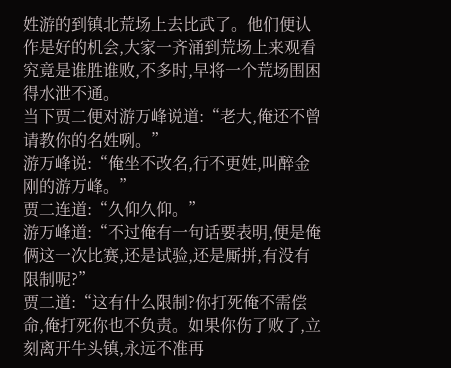姓游的到镇北荒场上去比武了。他们便认作是好的机会,大家一齐涌到荒场上来观看究竟是谁胜谁败,不多时,早将一个荒场围困得水泄不通。
当下贾二便对游万峰说道:“老大,俺还不曾请教你的名姓咧。”
游万峰说:“俺坐不改名,行不更姓,叫醉金刚的游万峰。”
贾二连道:“久仰久仰。”
游万峰道:“不过俺有一句话要表明,便是俺俩这一次比赛,还是试验,还是厮拼,有没有限制呢?”
贾二道:“这有什么限制?你打死俺不需偿命,俺打死你也不负责。如果你伤了败了,立刻离开牛头镇,永远不准再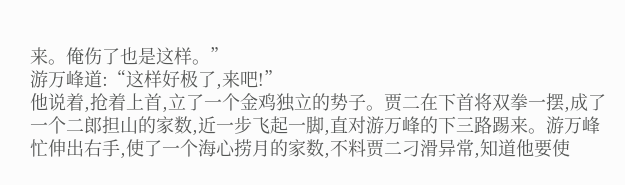来。俺伤了也是这样。”
游万峰道:“这样好极了,来吧!”
他说着,抢着上首,立了一个金鸡独立的势子。贾二在下首将双拳一摆,成了一个二郎担山的家数,近一步飞起一脚,直对游万峰的下三路踢来。游万峰忙伸出右手,使了一个海心捞月的家数,不料贾二刁滑异常,知道他要使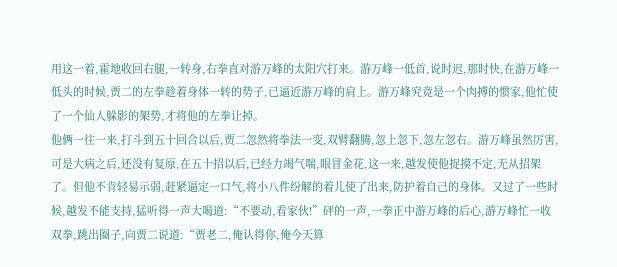用这一着,霍地收回右腿,一转身,右拳直对游万峰的太阳穴打来。游万峰一低首,说时迟,那时快,在游万峰一低头的时候,贾二的左拳趁着身体一转的势子,已逼近游万峰的肩上。游万峰究竟是一个肉搏的惯家,他忙使了一个仙人躲影的架势,才将他的左拳让掉。
他俩一往一来,打斗到五十回合以后,贾二忽然将拳法一变,双臂翻腾,忽上忽下,忽左忽右。游万峰虽然厉害,可是大病之后,还没有复原,在五十招以后,已经力竭气喘,眼冒金花,这一来,越发使他捉摸不定,无从招架了。但他不肯轻易示弱,赶紧逼定一口气,将小八件纷解的着儿使了出来,防护着自己的身体。又过了一些时候,越发不能支持,猛听得一声大喝道:“不要动,看家伙!”砰的一声,一拳正中游万峰的后心,游万峰忙一收双拳,跳出圈子,向贾二说道:“贾老二,俺认得你,俺今天算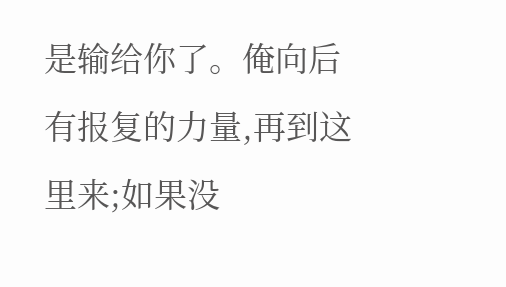是输给你了。俺向后有报复的力量,再到这里来;如果没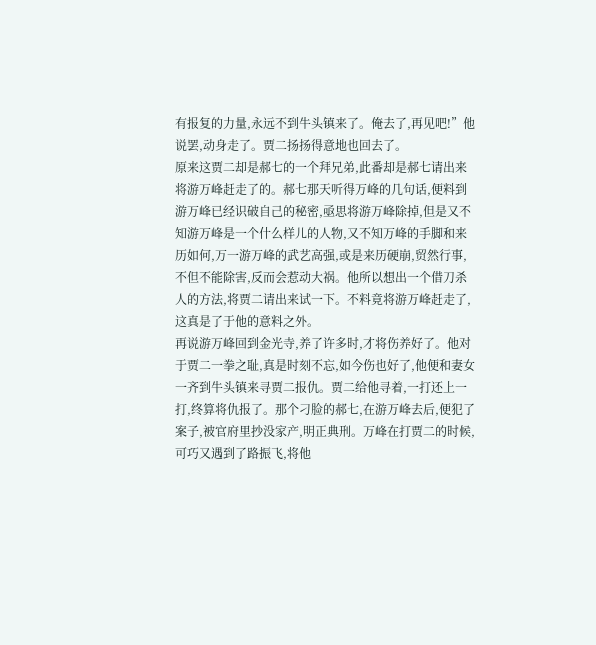有报复的力量,永远不到牛头镇来了。俺去了,再见吧!”他说罢,动身走了。贾二扬扬得意地也回去了。
原来这贾二却是郝七的一个拜兄弟,此番却是郝七请出来将游万峰赶走了的。郝七那天听得万峰的几句话,便料到游万峰已经识破自己的秘密,亟思将游万峰除掉,但是又不知游万峰是一个什么样儿的人物,又不知万峰的手脚和来历如何,万一游万峰的武艺高强,或是来历硬崩,贸然行事,不但不能除害,反而会惹动大祸。他所以想出一个借刀杀人的方法,将贾二请出来试一下。不料竟将游万峰赶走了,这真是了于他的意料之外。
再说游万峰回到金光寺,养了许多时,才将伤养好了。他对于贾二一拳之耻,真是时刻不忘,如今伤也好了,他便和妻女一齐到牛头镇来寻贾二报仇。贾二给他寻着,一打还上一打,终算将仇报了。那个刁脸的郝七,在游万峰去后,便犯了案子,被官府里抄没家产,明正典刑。万峰在打贾二的时候,可巧又遇到了路振飞,将他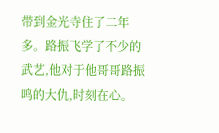带到金光寺住了二年多。路振飞学了不少的武艺,他对于他哥哥路振鸣的大仇,时刻在心。